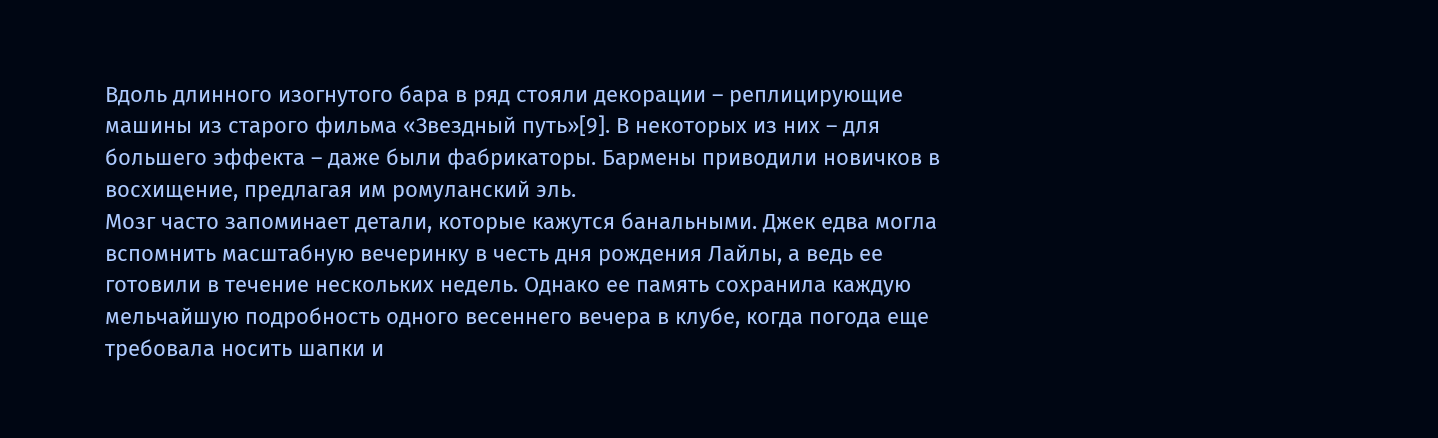Вдоль длинного изогнутого бара в ряд стояли декорации – реплицирующие машины из старого фильма «Звездный путь»[9]. В некоторых из них – для большего эффекта – даже были фабрикаторы. Бармены приводили новичков в восхищение, предлагая им ромуланский эль.
Мозг часто запоминает детали, которые кажутся банальными. Джек едва могла вспомнить масштабную вечеринку в честь дня рождения Лайлы, а ведь ее готовили в течение нескольких недель. Однако ее память сохранила каждую мельчайшую подробность одного весеннего вечера в клубе, когда погода еще требовала носить шапки и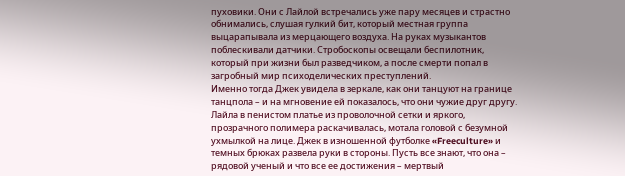пуховики. Они с Лайлой встречались уже пару месяцев и страстно обнимались, слушая гулкий бит, который местная группа выцарапывала из мерцающего воздуха. На руках музыкантов поблескивали датчики. Стробоскопы освещали беспилотник, который при жизни был разведчиком, а после смерти попал в загробный мир психоделических преступлений.
Именно тогда Джек увидела в зеркале, как они танцуют на границе танцпола – и на мгновение ей показалось, что они чужие друг другу.
Лайла в пенистом платье из проволочной сетки и яркого, прозрачного полимера раскачивалась, мотала головой с безумной ухмылкой на лице. Джек в изношенной футболке «Freeculture» и темных брюках развела руки в стороны. Пусть все знают, что она – рядовой ученый и что все ее достижения – мертвый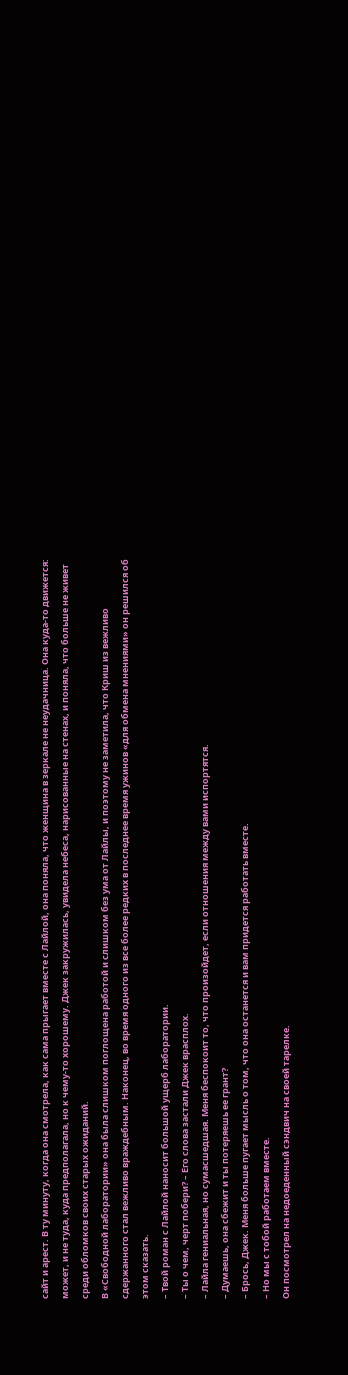сайт и арест. В ту минуту, когда она смотрела, как сама прыгает вместе с Лайлой, она поняла, что женщина в зеркале не неудачница. Она куда-то движется: может, и не туда, куда предполагала, но к чему-то хорошему. Джек закружилась, увидела небеса, нарисованные на стенах, и поняла, что больше не живет среди обломков своих старых ожиданий.
В «Свободной лаборатории» она была слишком поглощена работой и слишком без ума от Лайлы, и поэтому не заметила, что Криш из вежливо сдержанного стал вежливо враждебным. Наконец, во время одного из все более редких в последнее время ужинов «для обмена мнениями» он решился об этом сказать.
– Твой роман с Лайлой наносит большой ущерб лаборатории.
– Ты о чем, черт побери? – Его слова застали Джек врасплох.
– Лайла гениальная, но сумасшедшая. Меня беспокоит то, что произойдет, если отношения между вами испортятся.
– Думаешь, она сбежит и ты потеряешь ее грант?
– Брось, Джек. Меня больше пугает мысль о том, что она останется и вам придется работать вместе.
– Но мы с тобой работаем вместе.
Он посмотрел на недоеденный сэндвич на своей тарелке.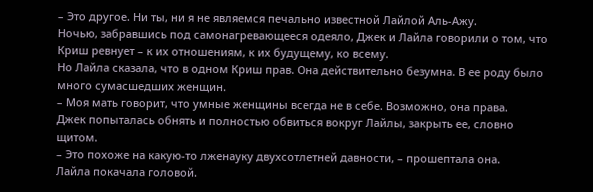– Это другое. Ни ты, ни я не являемся печально известной Лайлой Аль-Ажу.
Ночью, забравшись под самонагревающееся одеяло, Джек и Лайла говорили о том, что Криш ревнует – к их отношениям, к их будущему, ко всему.
Но Лайла сказала, что в одном Криш прав. Она действительно безумна. В ее роду было много сумасшедших женщин.
– Моя мать говорит, что умные женщины всегда не в себе. Возможно, она права.
Джек попыталась обнять и полностью обвиться вокруг Лайлы, закрыть ее, словно щитом.
– Это похоже на какую-то лженауку двухсотлетней давности, – прошептала она.
Лайла покачала головой.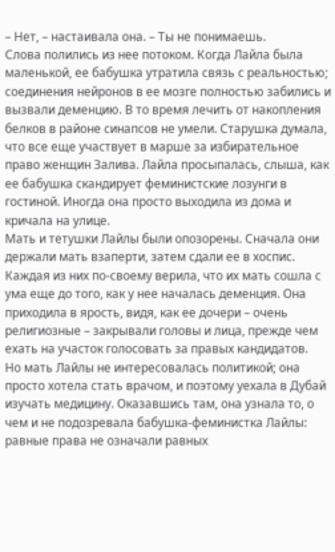– Нет, – настаивала она. – Ты не понимаешь.
Слова полились из нее потоком. Когда Лайла была маленькой, ее бабушка утратила связь с реальностью; соединения нейронов в ее мозге полностью забились и вызвали деменцию. В то время лечить от накопления белков в районе синапсов не умели. Старушка думала, что все еще участвует в марше за избирательное право женщин Залива. Лайла просыпалась, слыша, как ее бабушка скандирует феминистские лозунги в гостиной. Иногда она просто выходила из дома и кричала на улице.
Мать и тетушки Лайлы были опозорены. Сначала они держали мать взаперти, затем сдали ее в хоспис. Каждая из них по-своему верила, что их мать сошла с ума еще до того, как у нее началась деменция. Она приходила в ярость, видя, как ее дочери – очень религиозные – закрывали головы и лица, прежде чем ехать на участок голосовать за правых кандидатов.
Но мать Лайлы не интересовалась политикой; она просто хотела стать врачом, и поэтому уехала в Дубай изучать медицину. Оказавшись там, она узнала то, о чем и не подозревала бабушка-феминистка Лайлы: равные права не означали равных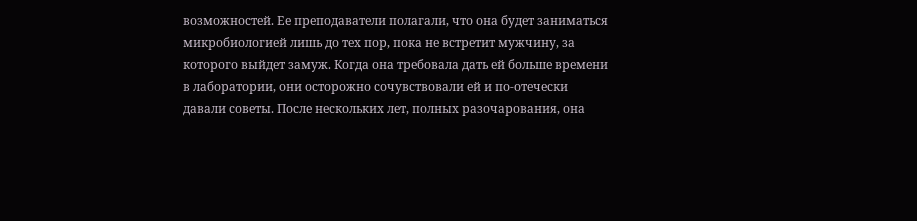возможностей. Ее преподаватели полагали, что она будет заниматься микробиологией лишь до тех пор, пока не встретит мужчину, за которого выйдет замуж. Когда она требовала дать ей больше времени в лаборатории, они осторожно сочувствовали ей и по-отечески давали советы. После нескольких лет, полных разочарования, она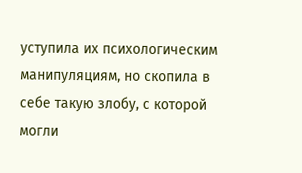уступила их психологическим манипуляциям, но скопила в себе такую злобу, с которой могли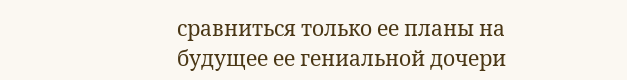сравниться только ее планы на будущее ее гениальной дочери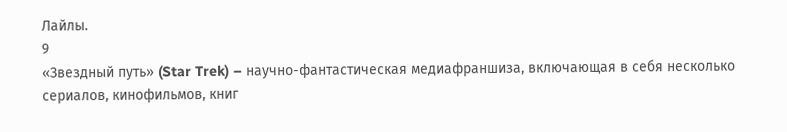Лайлы.
9
«Звездный путь» (Star Trek) – научно-фантастическая медиафраншиза, включающая в себя несколько сериалов, кинофильмов, книг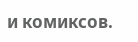и комиксов.